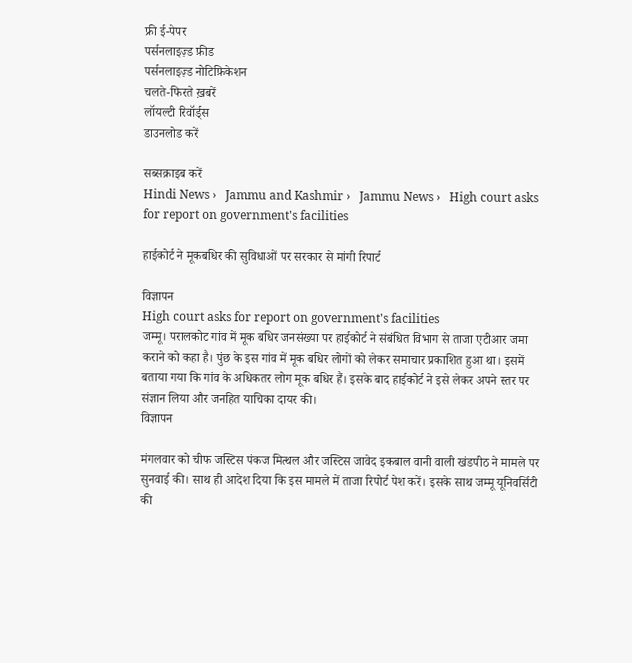फ्री ई-पेपर
पर्सनलाइज़्ड फ़ीड
पर्सनलाइज़्ड नोटिफ़िकेशन
चलते-फिरते ख़बरें
लॉयल्टी रिवॉर्ड्स
डाउनलोड करें

सब्सक्राइब करें
Hindi News ›   Jammu and Kashmir ›   Jammu News ›   High court asks for report on government's facilities

हाईकोर्ट ने मूकबधिर की सुविधाओं पर सरकार से मांगी रिपार्ट

विज्ञापन
High court asks for report on government's facilities
जम्मू। परालकोट गांव में मूक बधिर जनसंख्या पर हाईकोर्ट ने संबंधित विभाग से ताजा एटीआर जमा कराने को कहा है। पुंछ के इस गांव में मूक बधिर लोगों को लेकर समाचार प्रकाशित हुआ था। इसमें बताया गया कि गांव के अधिकतर लोग मूक बधिर हैं। इसके बाद हाईकोर्ट ने इसे लेकर अपने स्तर पर संज्ञान लिया और जनहित याचिका दायर की।
विज्ञापन

मंगलवार को चीफ जस्टिस पंकज मित्थल और जस्टिस जावेद इकबाल वानी वाली खंडपीठ ने मामले पर सुनवाई की। साथ ही आदेश दिया कि इस मामले में ताजा रिपोर्ट पेश करें। इसके साथ जम्मू यूनिवर्सिटी की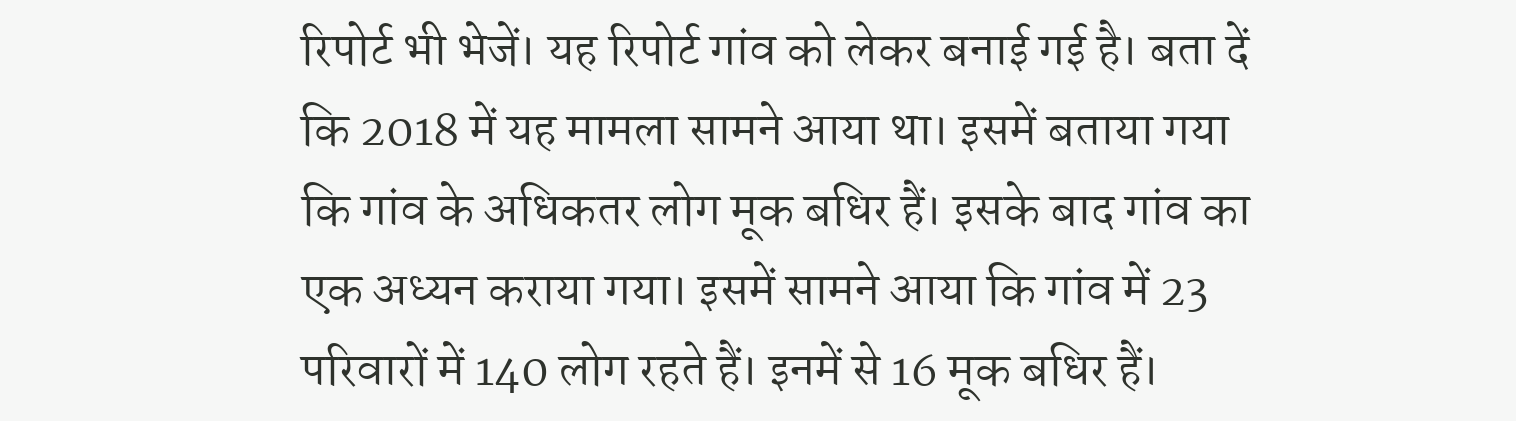रिपोर्ट भी भेजें। यह रिपोर्ट गांव को लेकर बनाई गई है। बता दें कि 2018 में यह मामला सामने आया था। इसमें बताया गया कि गांव के अधिकतर लोग मूक बधिर हैं। इसके बाद गांव का एक अध्यन कराया गया। इसमें सामने आया कि गांव में 23 परिवारों में 140 लोग रहते हैं। इनमें से 16 मूक बधिर हैं।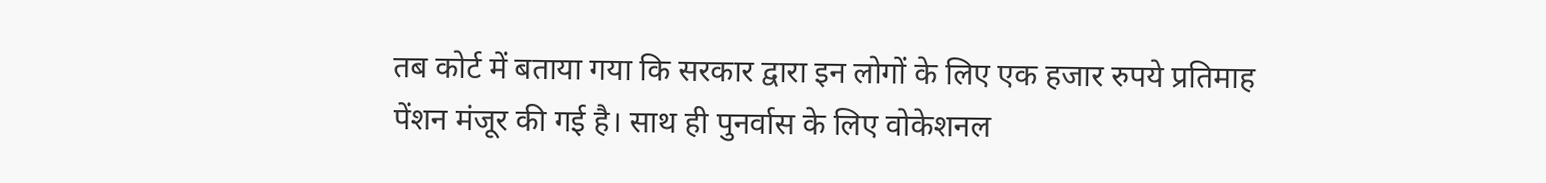तब कोर्ट में बताया गया कि सरकार द्वारा इन लोगों के लिए एक हजार रुपये प्रतिमाह पेंशन मंजूर की गई है। साथ ही पुनर्वास के लिए वोकेशनल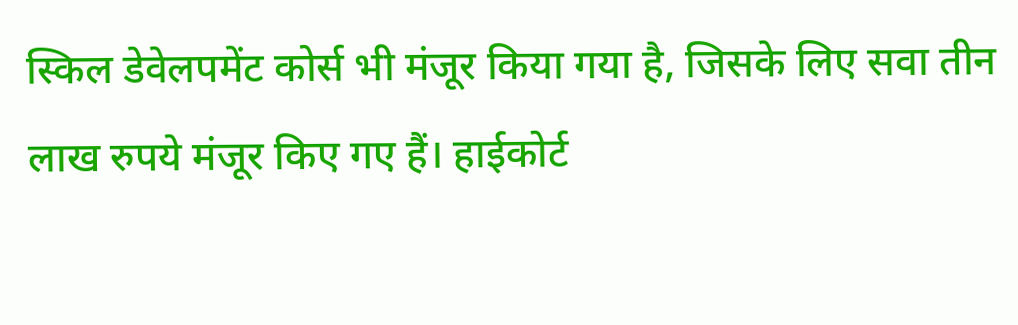स्किल डेवेलपमेंट कोर्स भी मंजूर किया गया है, जिसके लिए सवा तीन लाख रुपये मंजूर किए गए हैं। हाईकोर्ट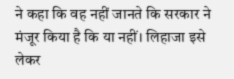ने कहा कि वह नहीं जानते कि सरकार ने मंजूर किया है कि या नहीं। लिहाजा इसे लेकर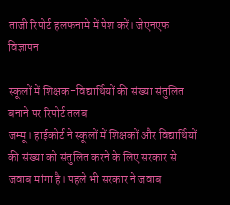ताजी रिपोर्ट हलफनामे में पेश करें। जेएनएफ
विज्ञापन

स्कूलों में शिक्षक-विद्यार्थियों की संख्या संतुलित बनाने पर रिपोर्ट तलब
जम्मू। हाईकोर्ट ने स्कूलों में शिक्षकों और विद्यार्थियों की संख्या को संतुलित करने के लिए सरकार से जवाब मांगा है। पहले भी सरकार ने जवाब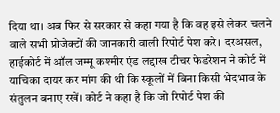दिया था। अब फिर से सरकार से कहा गया है कि वह इसे लेकर चलने वाले सभी प्रोजेक्टों की जानकारी वाली रिपोर्ट पेश करे। दरअसल, हाईकोर्ट में ऑल जम्मू कश्मीर एंड लद्दाख टीचर फेडरेशन ने कोर्ट में याचिका दायर कर मांग की थी कि स्कूलों में बिना किसी भेदभाव के संतुलन बनाए रखें। कोर्ट ने कहा है कि जो रिपोर्ट पेश की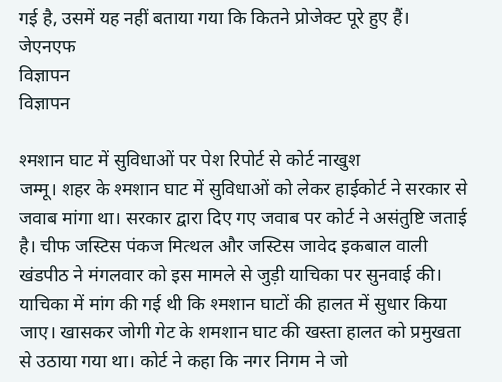गई है, उसमें यह नहीं बताया गया कि कितने प्रोजेक्ट पूरे हुए हैं। जेएनएफ
विज्ञापन
विज्ञापन

श्मशान घाट में सुविधाओं पर पेश रिपोर्ट से कोर्ट नाखुश
जम्मू। शहर के श्मशान घाट में सुविधाओं को लेकर हाईकोर्ट ने सरकार से जवाब मांगा था। सरकार द्वारा दिए गए जवाब पर कोर्ट ने असंतुष्टि जताई है। चीफ जस्टिस पंकज मित्थल और जस्टिस जावेद इकबाल वाली खंडपीठ ने मंगलवार को इस मामले से जुड़ी याचिका पर सुनवाई की। याचिका में मांग की गई थी कि श्मशान घाटों की हालत में सुधार किया जाए। खासकर जोगी गेट के शमशान घाट की खस्ता हालत को प्रमुखता से उठाया गया था। कोर्ट ने कहा कि नगर निगम ने जो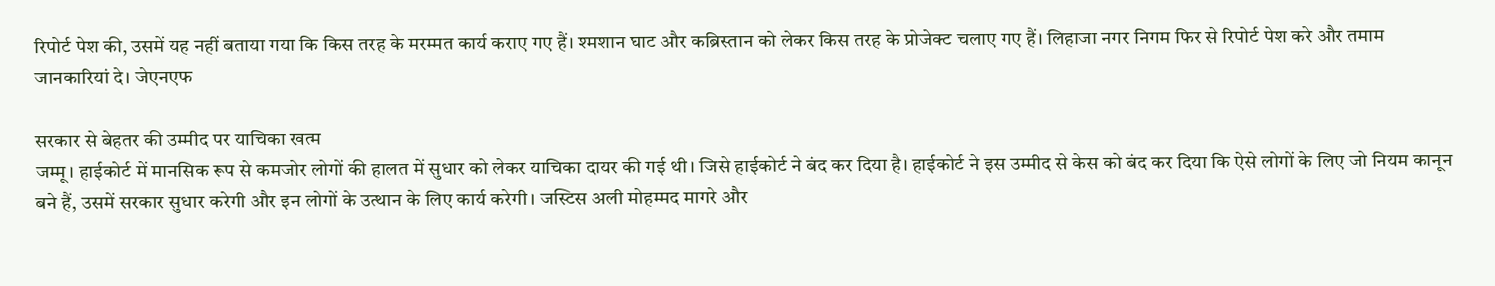रिपोर्ट पेश की, उसमें यह नहीं बताया गया कि किस तरह के मरम्मत कार्य कराए गए हैं। श्मशान घाट और कब्रिस्तान को लेकर किस तरह के प्रोजेक्ट चलाए गए हैं। लिहाजा नगर निगम फिर से रिपोर्ट पेश करे और तमाम जानकारियां दे। जेएनएफ

सरकार से बेहतर की उम्मीद पर याचिका खत्म
जम्मू। हाईकोर्ट में मानसिक रूप से कमजोर लोगों की हालत में सुधार को लेकर याचिका दायर की गई थी। जिसे हाईकोर्ट ने बंद कर दिया है। हाईकोर्ट ने इस उम्मीद से केस को बंद कर दिया कि ऐसे लोगों के लिए जो नियम कानून बने हैं, उसमें सरकार सुधार करेगी और इन लोगों के उत्थान के लिए कार्य करेगी। जस्टिस अली मोहम्मद मागरे और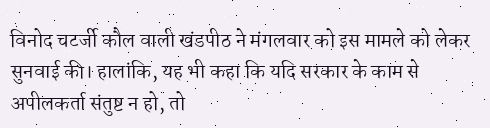विनोद चटर्जी कौल वाली खंडपीठ ने मंगलवार को इस मामले को लेकर सुनवाई की। हालांकि, यह भी कहा कि यदि सरकार के काम से अपीलकर्ता संतुष्ट न हो, तो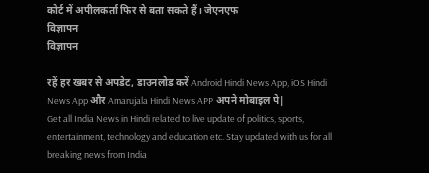कोर्ट में अपीलकर्ता फिर से बता सकते हैं। जेएनएफ
विज्ञापन
विज्ञापन

रहें हर खबर से अपडेट, डाउनलोड करें Android Hindi News App, iOS Hindi News App और Amarujala Hindi News APP अपने मोबाइल पे|
Get all India News in Hindi related to live update of politics, sports, entertainment, technology and education etc. Stay updated with us for all breaking news from India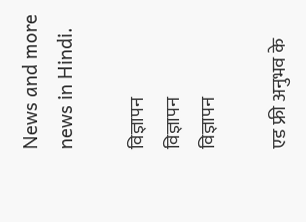News and more news in Hindi.

विज्ञापन
विज्ञापन
विज्ञापन

एड फ्री अनुभव के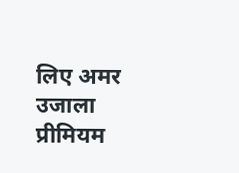लिए अमर उजाला प्रीमियम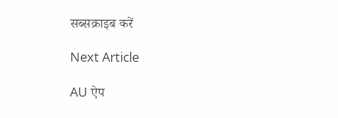सब्सक्राइब करें

Next Article

AU ऐप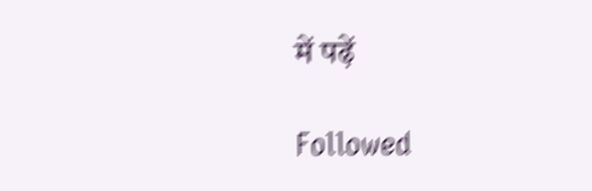में पढ़ें

Followed